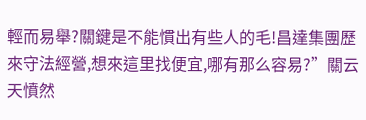輕而易舉?關鍵是不能慣出有些人的毛!昌達集團歷來守法經營,想來這里找便宜,哪有那么容易?”關云天憤然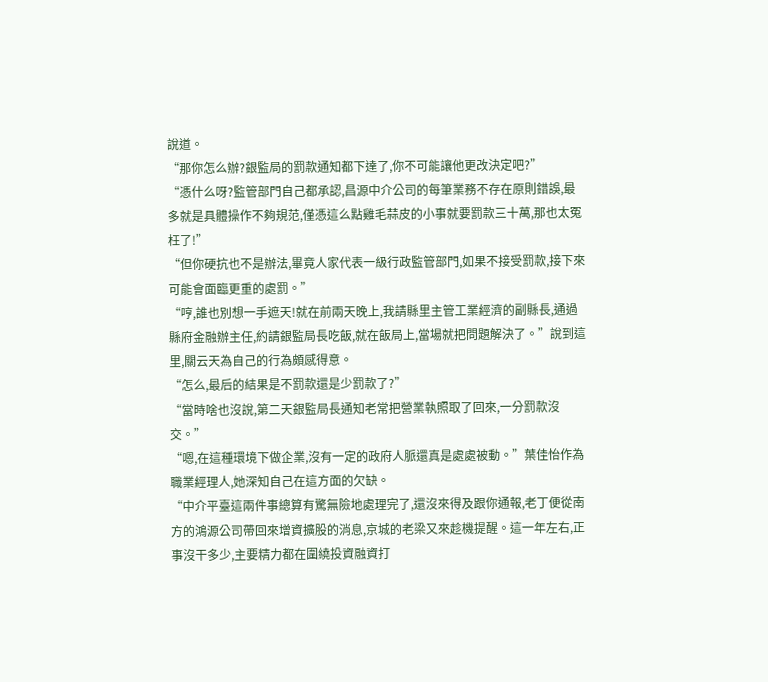說道。
“那你怎么辦?銀監局的罰款通知都下達了,你不可能讓他更改決定吧?”
“憑什么呀?監管部門自己都承認,昌源中介公司的每筆業務不存在原則錯誤,最多就是具體操作不夠規范,僅憑這么點雞毛蒜皮的小事就要罰款三十萬,那也太冤枉了!”
“但你硬抗也不是辦法,畢竟人家代表一級行政監管部門,如果不接受罰款,接下來可能會面臨更重的處罰。”
“哼,誰也別想一手遮天!就在前兩天晚上,我請縣里主管工業經濟的副縣長,通過縣府金融辦主任,約請銀監局長吃飯,就在飯局上,當場就把問題解決了。”說到這里,關云天為自己的行為頗感得意。
“怎么,最后的結果是不罰款還是少罰款了?”
“當時啥也沒說,第二天銀監局長通知老常把營業執照取了回來,一分罰款沒交。”
“嗯,在這種環境下做企業,沒有一定的政府人脈還真是處處被動。”葉佳怡作為職業經理人,她深知自己在這方面的欠缺。
“中介平臺這兩件事總算有驚無險地處理完了,還沒來得及跟你通報,老丁便從南方的鴻源公司帶回來增資擴股的消息,京城的老梁又來趁機提醒。這一年左右,正事沒干多少,主要精力都在圍繞投資融資打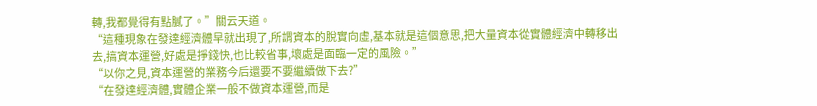轉,我都覺得有點膩了。”關云天道。
“這種現象在發達經濟體早就出現了,所謂資本的脫實向虛,基本就是這個意思,把大量資本從實體經濟中轉移出去,搞資本運營,好處是掙錢快,也比較省事,壞處是面臨一定的風險。”
“以你之見,資本運營的業務今后還要不要繼續做下去?”
“在發達經濟體,實體企業一般不做資本運營,而是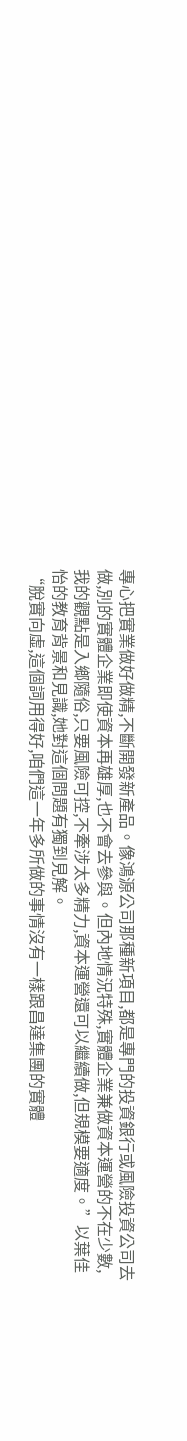專心把實業做好做精,不斷開發新產品。像鴻源公司那種新項目,都是專門的投資銀行或風險投資公司去做,別的實體企業即使資本再雄厚,也不會去參與。但內地情況特殊,實體企業兼做資本運營的不在少數,我的觀點是入鄉隨俗,只要風險可控,不牽涉太多精力,資本運營還可以繼續做,但規模要適度。”以葉佳怡的教育背景和見識,她對這個問題有獨到見解。
“脫實向虛,這個詞用得好,咱們這一年多所做的事情沒有一樣跟昌達集團的實體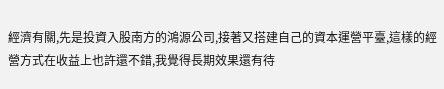經濟有關,先是投資入股南方的鴻源公司,接著又搭建自己的資本運營平臺,這樣的經營方式在收益上也許還不錯,我覺得長期效果還有待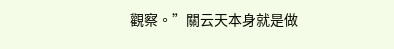觀察。”關云天本身就是做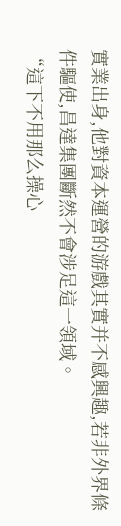實業出身,他對資本運營的游戲其實并不感興趣,若非外界條件驅使,昌達集團斷然不會涉足這一領域。
“這下不用那么操心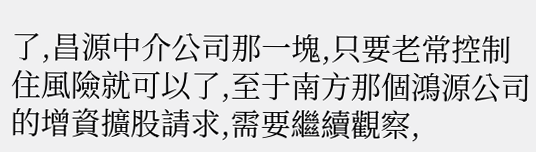了,昌源中介公司那一塊,只要老常控制住風險就可以了,至于南方那個鴻源公司的增資擴股請求,需要繼續觀察,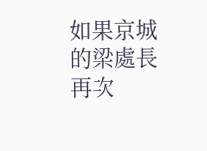如果京城的梁處長再次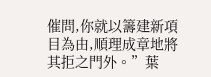催問,你就以籌建新項目為由,順理成章地將其拒之門外。”葉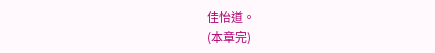佳怡道。
(本章完)